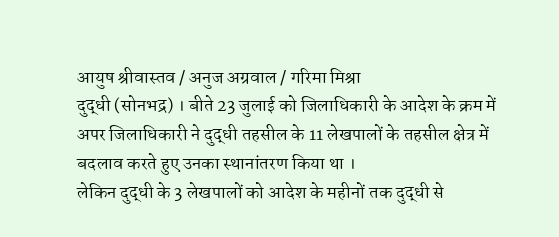आयुष श्रीवास्तव / अनुज अग्रवाल / गरिमा मिश्रा
दुद्धी (सोनभद्र) । बीते 23 जुलाई को जिलाधिकारी के आदेश के क्रम में अपर जिलाधिकारी ने दुद्धी तहसील के 11 लेखपालों के तहसील क्षेत्र में बदलाव करते हुए उनका स्थानांतरण किया था ।
लेकिन दुद्धी के 3 लेखपालों को आदेश के महीनों तक दुद्धी से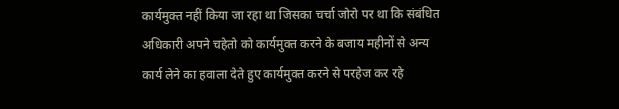कार्यमुक्त नहीं किया जा रहा था जिसका चर्चा जोरो पर था कि संबंधित अधिकारी अपने चहेतो को कार्यमुक्त करने के बजाय महीनों से अन्य कार्य लेने का हवाला देते हुए कार्यमुक्त करने से परहेज कर रहे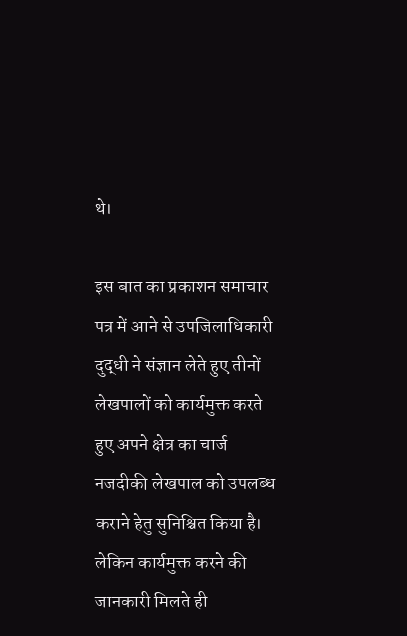थे।

इस बात का प्रकाशन समाचार पत्र में आने से उपजिलाधिकारी दुद्धी ने संज्ञान लेते हुए तीनों लेखपालों को कार्यमुक्त करते हुए अपने क्षेत्र का चार्ज नजदीकी लेखपाल को उपलब्ध कराने हेतु सुनिश्चित किया है।
लेकिन कार्यमुक्त करने की जानकारी मिलते ही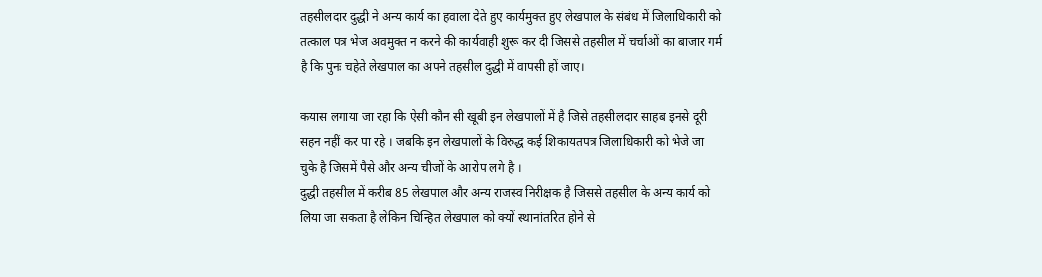तहसीलदार दुद्धी ने अन्य कार्य का हवाला देते हुए कार्यमुक्त हुए लेखपाल के संबंध में जिलाधिकारी को तत्काल पत्र भेज अवमुक्त न करने की कार्यवाही शुरू कर दी जिससे तहसील में चर्चाओं का बाजार गर्म है कि पुनः चहेते लेखपाल का अपने तहसील दुद्धी में वापसी हों जाए।

कयास लगाया जा रहा कि ऐसी कौन सी खूबी इन लेखपालों में है जिसे तहसीलदार साहब इनसे दूरी सहन नहीं कर पा रहे । जबकि इन लेखपालों के विरुद्ध कई शिकायतपत्र जिलाधिकारी को भेजे जा चुके है जिसमें पैसे और अन्य चीजों के आरोप लगे है ।
दुद्धी तहसील में करीब 85 लेखपाल और अन्य राजस्व निरीक्षक है जिससे तहसील के अन्य कार्य को लिया जा सकता है लेकिन चिन्हित लेखपाल को क्यों स्थानांतरित होने से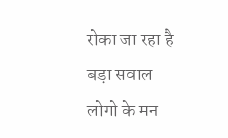रोका जा रहा है बड़ा सवाल लोगो के मन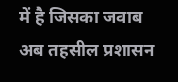में है जिसका जवाब अब तहसील प्रशासन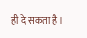ही दे सकता है ।